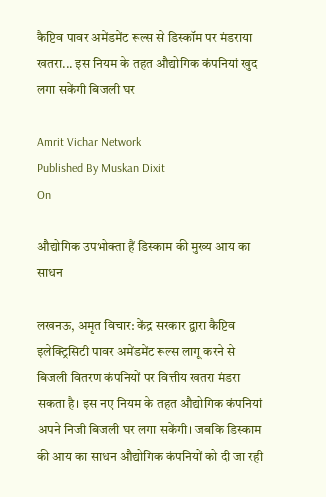कैप्टिव पावर अमेंडमेंट रूल्स से डिस्कॉम पर मंडराया खतरा... इस नियम के तहत औद्योगिक कंपनियां खुद लगा सकेंगी बिजली घर

Amrit Vichar Network
Published By Muskan Dixit
On

औद्योगिक उपभोक्ता हैं डिस्काम की मुख्य आय का साधन

लखनऊ, अमृत विचार: केंद्र सरकार द्वारा कैप्टिव इलेक्ट्रिसिटी पावर अमेंडमेंट रूल्स लागू करने से बिजली वितरण कंपनियों पर वित्तीय खतरा मंडरा सकता है। इस नए नियम के तहत औद्योगिक कंपनियां अपने निजी बिजली घर लगा सकेंगी। जबकि डिस्काम की आय का साधन औद्योगिक कंपनियों को दी जा रही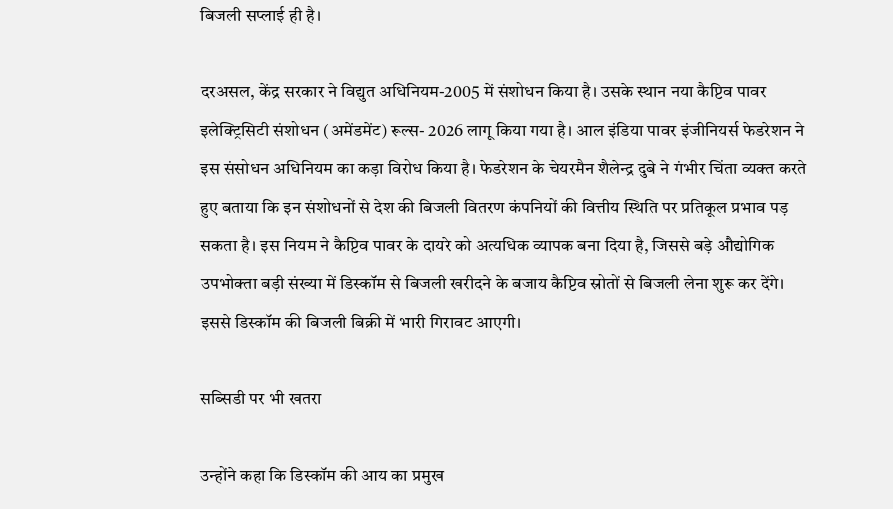बिजली सप्लाई ही है।

दरअसल, केंद्र सरकार ने विद्युत अधिनियम-2005 में संशोधन किया है। उसके स्थान नया कैप्टिव पावर इलेक्ट्रिसिटी संशोधन (अमेंडमेंट) रूल्स- 2026 लागू किया गया है। आल इंडिया पावर इंजीनियर्स फेडरेशन ने इस संसोधन अधिनियम का कड़ा विरोध किया है। फेडरेशन के चेयरमैन शैलेन्द्र दुबे ने गंभीर चिंता व्यक्त करते हुए बताया कि इन संशोधनों से देश की बिजली वितरण कंपनियों की वित्तीय स्थिति पर प्रतिकूल प्रभाव पड़ सकता है। इस नियम ने कैप्टिव पावर के दायरे को अत्यधिक व्यापक बना दिया है, जिससे बड़े औद्योगिक उपभोक्ता बड़ी संख्या में डिस्कॉम से बिजली खरीदने के बजाय कैप्टिव स्रोतों से बिजली लेना शुरू कर देंगे। इससे डिस्कॉम की बिजली बिक्री में भारी गिरावट आएगी।

सब्सिडी पर भी खतरा

उन्होंने कहा कि डिस्कॉम की आय का प्रमुख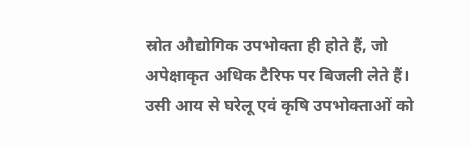स्रोत औद्योगिक उपभोक्ता ही होते हैं, जो अपेक्षाकृत अधिक टैरिफ पर बिजली लेते हैं। उसी आय से घरेलू एवं कृषि उपभोक्ताओं को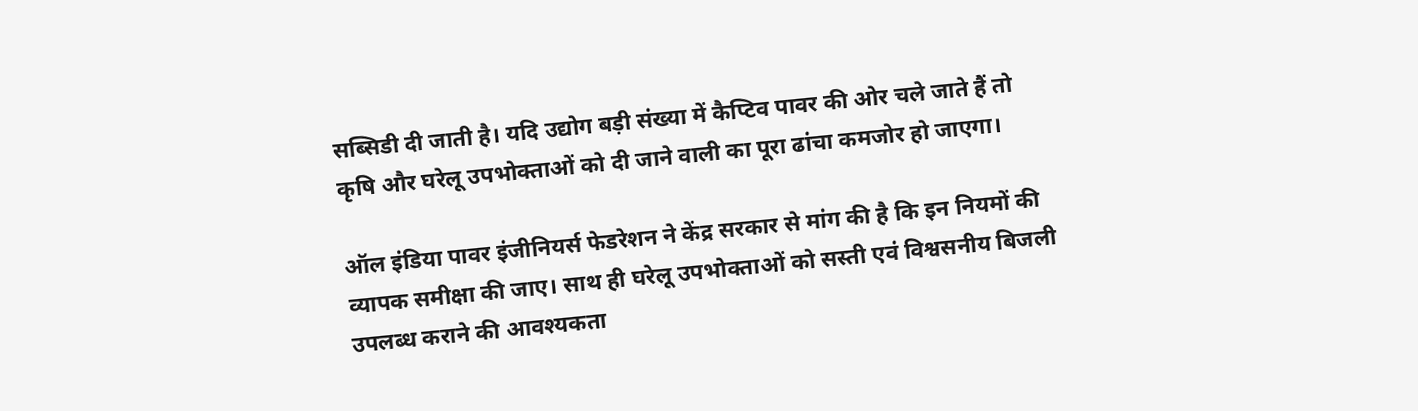सब्सिडी दी जाती है। यदि उद्योग बड़ी संख्या में कैप्टिव पावर की ओर चले जाते हैं तो कृषि और घरेलू उपभोक्ताओं को दी जाने वाली का पूरा ढांचा कमजोर हो जाएगा।

ऑल इंडिया पावर इंजीनियर्स फेडरेशन ने केंद्र सरकार से मांग की है कि इन नियमों की व्यापक समीक्षा की जाए। साथ ही घरेलू उपभोक्ताओं को सस्ती एवं विश्वसनीय बिजली उपलब्ध कराने की आवश्यकता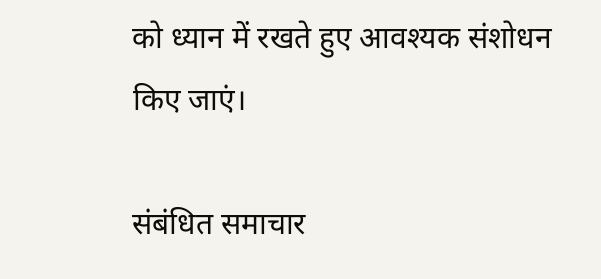को ध्यान में रखते हुए आवश्यक संशोधन किए जाएं।

संबंधित समाचार